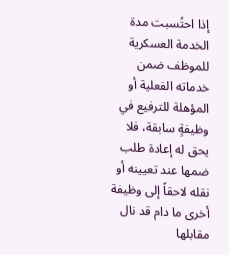إذا احتُسبت مدة الخدمة العسكرية للموظف ضمن خدماته الفعلية أو المؤهلة للترفيع في وظيفةٍ سابقة، فلا يحق له إعادة طلب ضمها عند تعيينه أو نقله لاحقاً إلى وظيفة أخرى ما دام قد نال مقابلها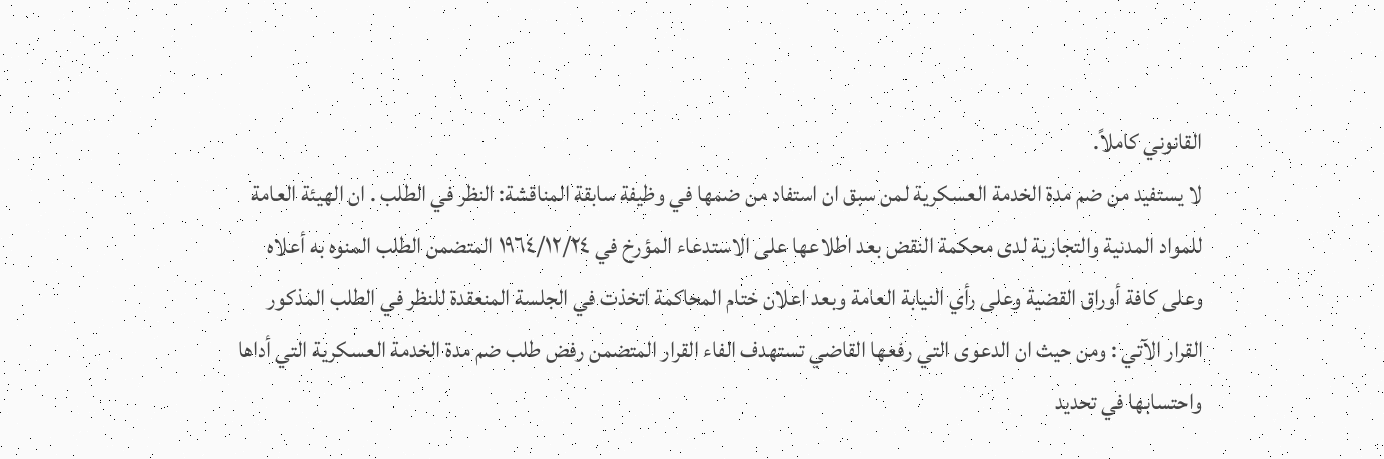القانوني كاملاً.
لا يستفيد من ضم مدة الخدمة العسكرية لمن سبق ان استفاد من ضمها في وظيفة سابقة المناقشة: النظر في الطلب . ان الهيئة العامة للمواد المدنية والتجارية لدى محكمة النقض بعد اطلاعها على الاستدعاء المؤرخ في ١٩٦٤/١٢/٢٤ المتضمن الطلب المنوه به أعلاه وعلى كافة أوراق القضية وعلى رأي النيابة العامة وبعد اعلان ختام المحاكمة اتخذت في الجلسة المنعقدة للنظر في الطلب المذكور القرار الآتي : ومن حيث ان الدعوى التي رفعها القاضي تستهدف الفاء القرار المتضمن رفض طلب ضم مدة الخدمة العسكرية التي أداها واحتسابها في تحديد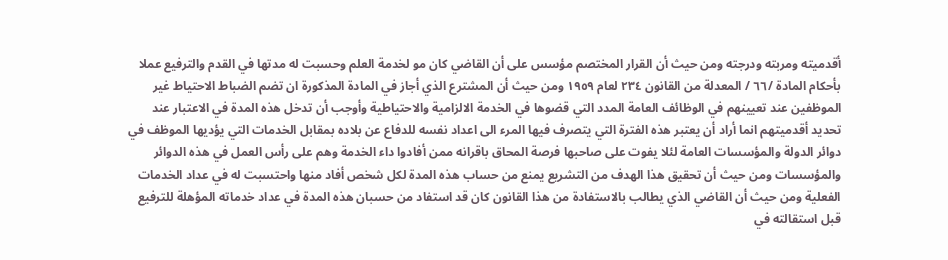أقدميته ومربته ودرجته ومن حيث أن القرار المختصم مؤسس على أن القاضي كان مو لخدمة العلم وحسبت له مدتها في القدم والترفيع عملا بأحكام المادة /٦٦ / المعدلة من القانون ٢٣٤ لعام ١٩٥٩ ومن حيث أن المشترع الذي أجاز في المادة المذكورة ان تضم الضباط الاحتياط غير الموظفين عند تعيينهم في الوظائف العامة المدد التي قضوها في الخدمة الالزامية والاحتياطية وأوجب أن تدخل هذه المدة في الاعتبار عند تحديد أقدميتهم انما أراد أن يعتبر هذه الفترة التي يتصرف فيها المرء الى اعداد نفسه للدفاع عن بلاده بمقابل الخدمات التي يؤديها الموظف في دوائر الدولة والمؤسسات العامة لئلا يفوت على صاحبها فرصة المحاق باقرانه ممن أفادوا داء الخدمة وهم على رأس العمل في هذه الدوائر والمؤسسات ومن حيث أن تحقيق هذا الهدف من التشريع يمنع من حساب هذه المدة لكل شخص أفاد منها واحتسبت له في عداد الخدمات الفعلية ومن حيث أن القاضي الذي يطالب بالاستفادة من هذا القانون كان قد استفاد من حسبان هذه المدة في عداد خدماته المؤهلة للترفيع قبل استقالته في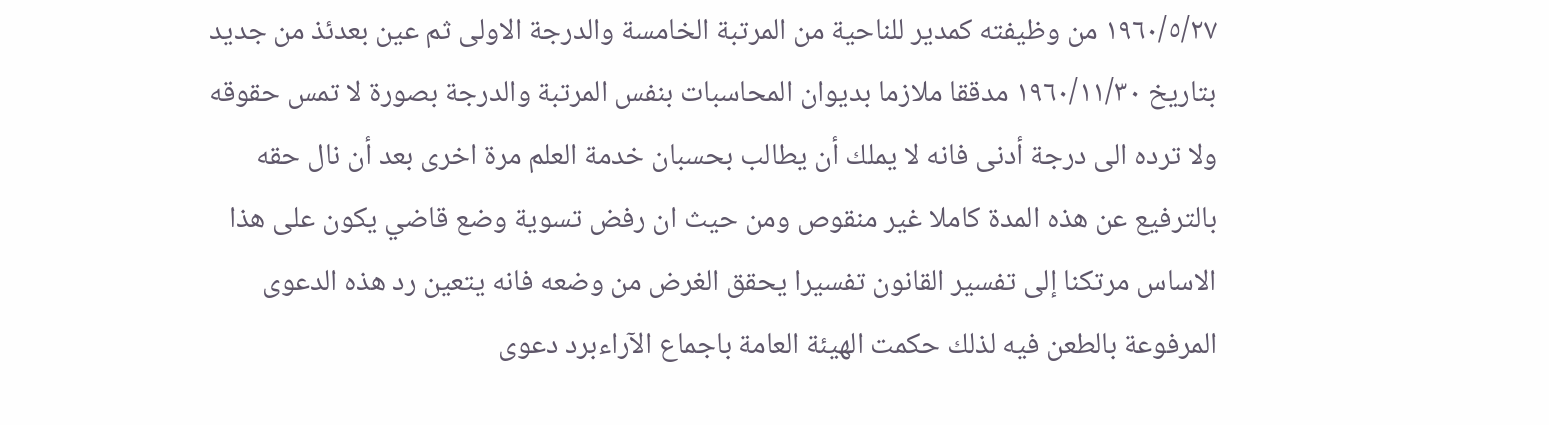١٩٦٠/٥/٢٧ من وظيفته كمدير للناحية من المرتبة الخامسة والدرجة الاولى ثم عين بعدئذ من جديد بتاريخ ١٩٦٠/١١/٣٠ مدققا ملازما بديوان المحاسبات بنفس المرتبة والدرجة بصورة لا تمس حقوقه ولا ترده الى درجة أدنى فانه لا يملك أن يطالب بحسبان خدمة العلم مرة اخرى بعد أن نال حقه بالترفيع عن هذه المدة كاملا غير منقوص ومن حيث ان رفض تسوية وضع قاضي يكون على هذا الاساس مرتكنا إلى تفسير القانون تفسيرا يحقق الغرض من وضعه فانه يتعين رد هذه الدعوى المرفوعة بالطعن فيه لذلك حكمت الهيئة العامة باجماع الآراءبرد دعوى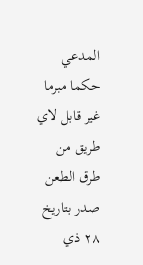المدعي حكما مبرما غير قابل لاي طريق من طرق الطعن صدر بتاريخ ۲۸ ذي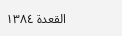القعدة ١٣٨٤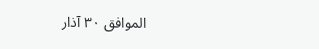الموافق ۳۰ آذار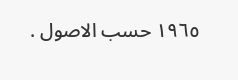۱۹٦٥ حسب الاصول .